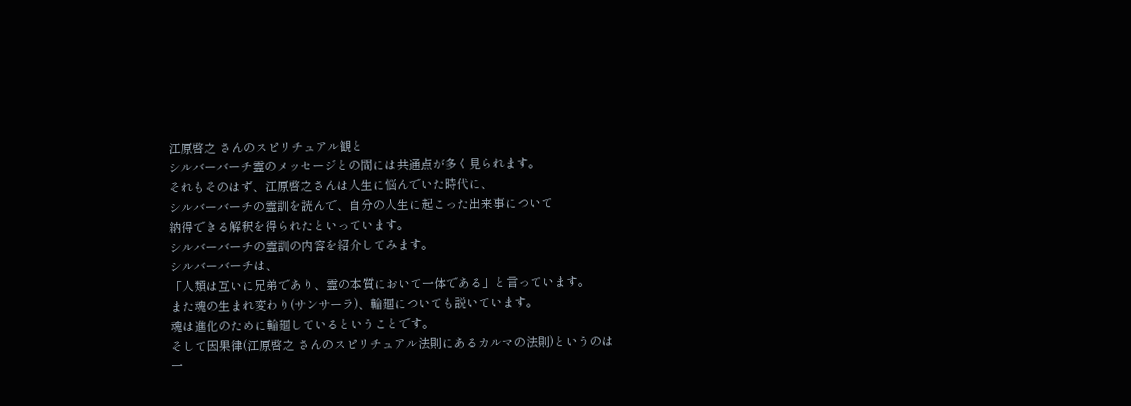江原啓之 さんのスピリチュアル観と
シルバーバーチ霊のメッセージとの間には共通点が多く見られます。
それもそのはず、江原啓之さんは人生に悩んでいた時代に、
シルバーバーチの霊訓を読んで、自分の人生に起こった出来事について
納得できる解釈を得られたといっています。
シルバーバーチの霊訓の内容を紹介してみます。
シルバーバーチは、
「人類は互いに兄弟であり、霊の本質において一体である」と言っています。
また魂の生まれ変わり(サンサーラ)、輪廻についても説いています。
魂は進化のために輪廻しているということです。
そして因果律(江原啓之 さんのスピリチュアル法則にあるカルマの法則)というのは
一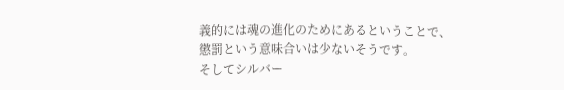義的には魂の進化のためにあるということで、
懲罰という意味合いは少ないそうです。
そしてシルバー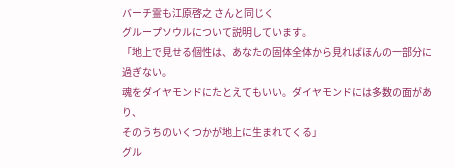バーチ霊も江原啓之 さんと同じく
グループソウルについて説明しています。
「地上で見せる個性は、あなたの固体全体から見ればほんの一部分に過ぎない。
魂をダイヤモンドにたとえてもいい。ダイヤモンドには多数の面があり、
そのうちのいくつかが地上に生まれてくる」
グル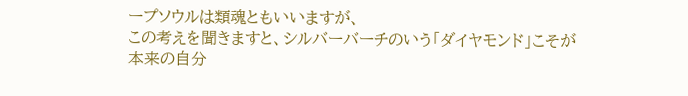ープソウルは類魂ともいいますが、
この考えを聞きますと、シルバーバーチのいう「ダイヤモンド」こそが
本来の自分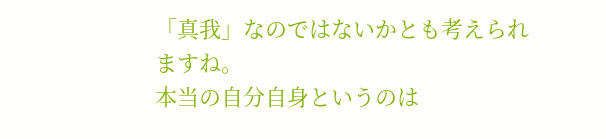「真我」なのではないかとも考えられますね。
本当の自分自身というのは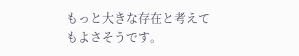もっと大きな存在と考えてもよさそうです。